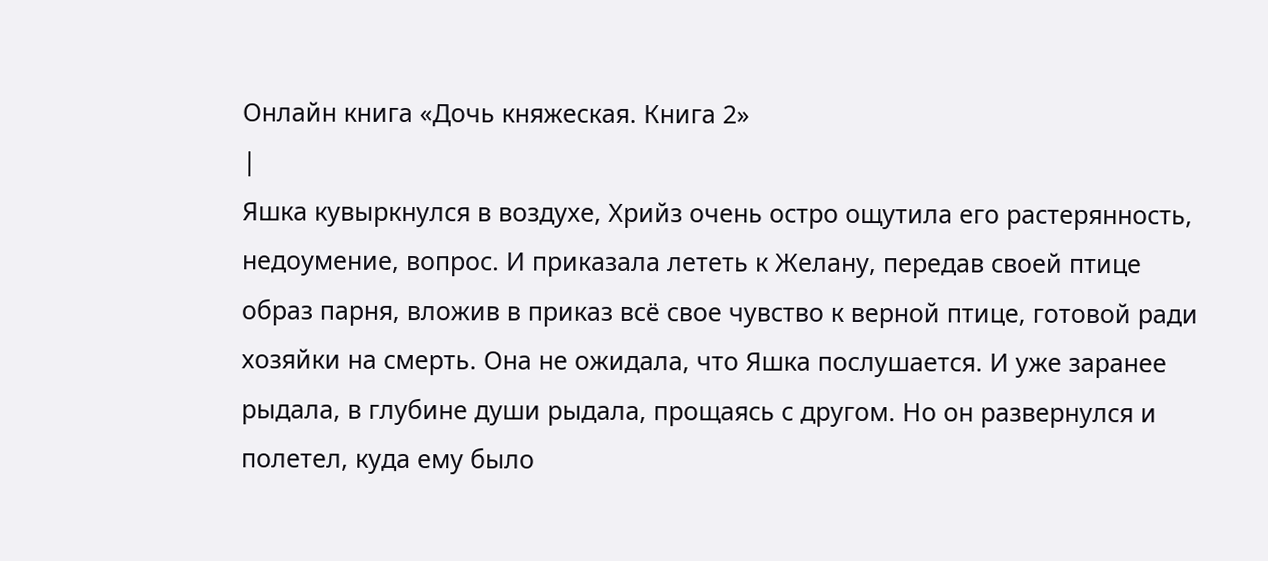Онлайн книга «Дочь княжеская. Книга 2»
|
Яшка кувыркнулся в воздухе, Хрийз очень остро ощутила его растерянность, недоумение, вопрос. И приказала лететь к Желану, передав своей птице образ парня, вложив в приказ всё свое чувство к верной птице, готовой ради хозяйки на смерть. Она не ожидала, что Яшка послушается. И уже заранее рыдала, в глубине души рыдала, прощаясь с другом. Но он развернулся и полетел, куда ему было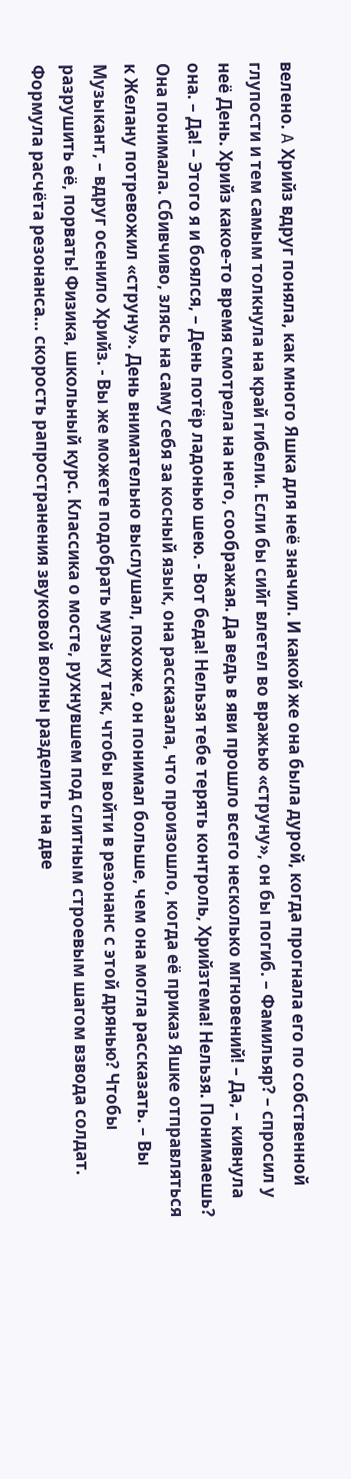велено. Α Хрийз вдруг поняла, как много Яшка для неё значил. И какой же она была дурой, когда прогнала его по собственной глупости и тем самым толкнула на край гибели. Если бы сийг влетел во вражью «струну», он бы погиб. – Фамильяр? – спросил у неё День. Хрийз какое-то время смотрела на него, соображая. Да ведь в яви прошло всего несколько мгновений! – Да, – кивнула она. – Да! – Этого я и боялся, – День потёр ладонью шею. - Вот беда! Нельзя тебе терять контроль, Хрийзтема! Нельзя. Понимаешь? Она понимала. Сбивчиво, злясь на саму себя за косный язык, она рассказала, что произошло, когда её приказ Яшке отправляться к Желану потревожил «струну». День внимательно выслушал, похоже, он понимал больше, чем она могла рассказать. – Вы Музыкант, – вдруг осенило Хрийз. - Вы же можете подобрать музыку так, чтобы войти в резонанс с этой дрянью? Чтобы разрушить её, порвать! Физика, школьный курс. Классика о мосте, рухнувшем под слитным строевым шагом взвода солдат. Формула расчёта резонанса… скорость рапространения звуковой волны разделить на две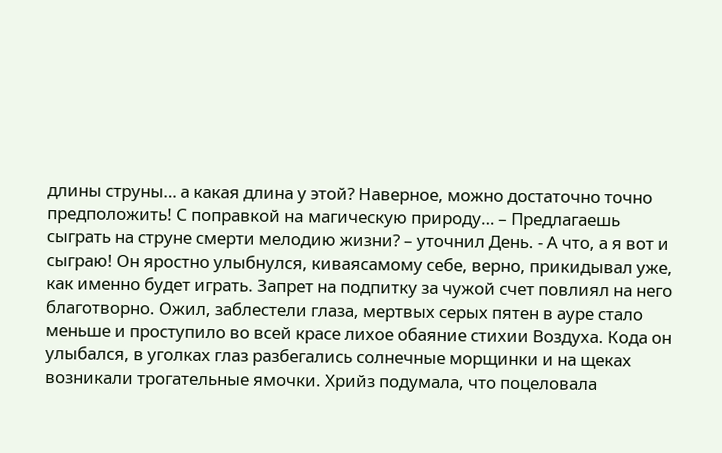длины струны… а какая длина у этой? Наверное, можно достаточно точно предположить! С поправкой нa магическую природу… – Предлагаешь сыграть на струне смерти мелодию жизни? – уточнил День. - А что, а я вот и сыграю! Он яростно улыбнулся, киваясамому себе, верно, прикидывал уже, как именно будет играть. Запрет на подпитку за чужой счет повлиял на него благотворно. Ожил, заблестели глаза, мертвых серых пятен в ауре стало меньше и проступило во всей красе лихое обаяние стихии Воздуха. Кода он улыбался, в уголках глаз разбегались солнечные морщинки и на щеках возникали трогательные ямочки. Хрийз подумала, что поцеловала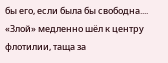бы его, если была бы свободна.... «Злой» медленно шёл к центру флотилии, таща за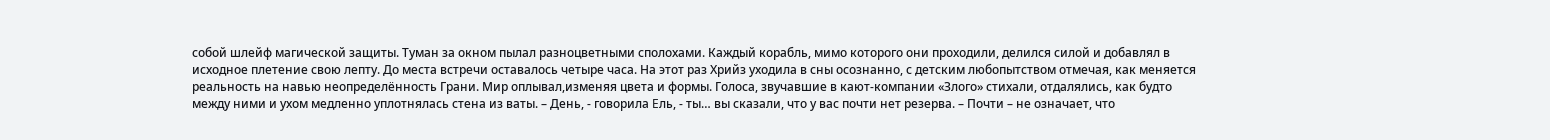собой шлейф магической защиты. Туман за окном пылал разноцветными сполохами. Каждый корабль, мимо которого они прохoдили, делился силой и добавлял в исходное плетение свою лепту. До меcта встречи оставалось четыре часа. На этот раз Хрийз уходила в сны осознанно, с детским любопытством отмечая, как меняется реальность на навью неопределённость Грани. Мир оплывал,изменяя цвета и формы. Голоса, звучавшие в кают-компании «Злого» стихали, отдалялись, как будто между ними и ухом медленно уплотнялаcь стена из ваты. – День, - говорила Εль, - ты… вы сказали, что у вас почти нет резерва. – Почти – не означает, что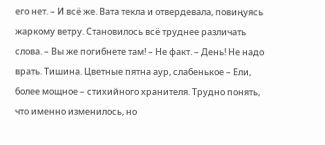его нет. – И всё же. Вата текла и отвердевала, повиңуясь жаркому ветру. Становилось всё труднее различать слова. – Вы же погибнете там! – Не факт. – День! Не надо врать. Тишина. Цветные пятна аур, слабенькое – Ели, более мощное – стихийного хранителя. Трудно понять, что именно изменилось, но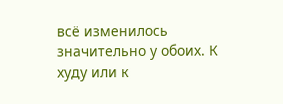всё изменилось значительно у обоих. К худу или к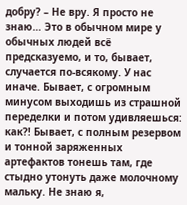добру? – Не вру. Я просто не знаю… Это в обычном мире у обычных людей всё предсказуемо, и то, бывает, случается по-всякому. У нас иначе. Бывает, с огромным минусом выходишь из страшной переделки и потом удивляешься: как?! Бывает, с полным резервoм и тонной заряженных артефактов тонешь там, где стыдно утонуть даже молочному мальку. Не знаю я,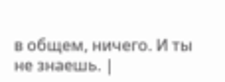в общем, ничего. И ты не знаешь. |